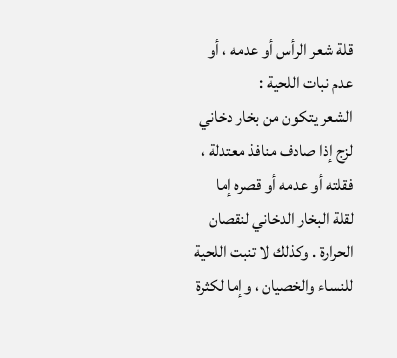قلة شعر الرأس أو عدمه ، أو عدم نبات اللحية :
الشعر يتكون من بخار دخاني لزج إذا صادف منافذ معتدلة ، فقلته أو عدمه أو قصره إما لقلة البخار الدخاني لنقصان الحرارة . وكذلك لا تنبت اللحية للنساء والخصيان ، وإما لكثرة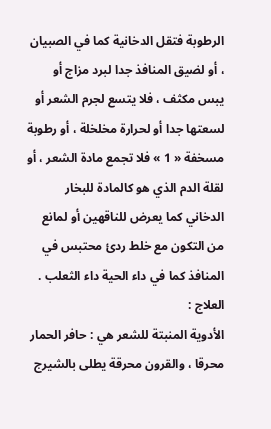الرطوبة فتقل الدخانية كما في الصبيان ، أو لضيق المنافذ جدا لبرد مزاج أو يبس مكثف ، فلا يتسع لجرم الشعر أو لسعتها جدا أو لحرارة مخلخلة ، أو رطوبة مسخفة « 1 » فلا تجمع مادة الشعر ، أو لقلة الدم الذي هو كالمادة للبخار الدخاني كما يعرض للناقهين أو لمانع من التكون مع خلط ردئ محتبس في المنافذ كما في داء الحية داء الثعلب .
العلاج :
الأدوية المنبتة للشعر هي : حافر الحمار محرقا ، والقرون محرقة يطلى بالشيرج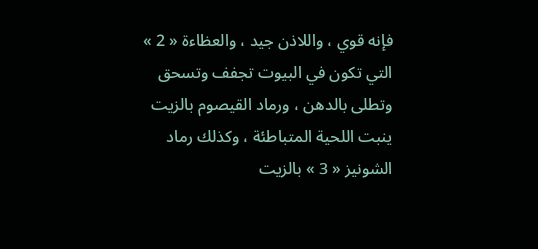فإنه قوي ، واللاذن جيد ، والعظاءة « 2 » التي تكون في البيوت تجفف وتسحق وتطلى بالدهن ، ورماد القيصوم بالزيت ينبت اللحية المتباطئة ، وكذلك رماد الشونيز « 3 » بالزيت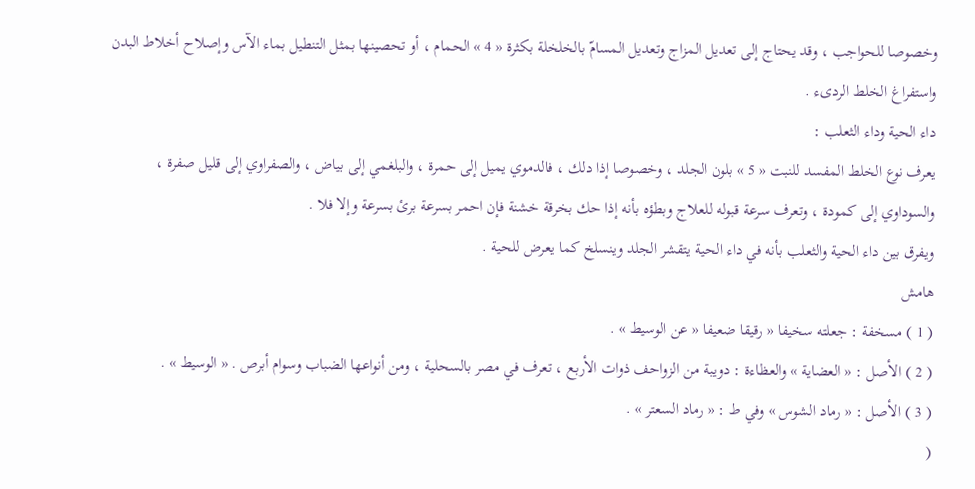وخصوصا للحواجب ، وقد يحتاج إلى تعديل المزاج وتعديل المسامّ بالخلخلة بكثرة « 4 » الحمام ، أو تحصينها بمثل التنطيل بماء الآس وإصلاح أخلاط البدن واستفراغ الخلط الردىء .
داء الحية وداء الثعلب :
يعرف نوع الخلط المفسد للنبت « 5 » بلون الجلد ، وخصوصا إذا دلك ، فالدموي يميل إلى حمرة ، والبلغمي إلى بياض ، والصفراوي إلى قليل صفرة ، والسوداوي إلى كمودة ، وتعرف سرعة قبوله للعلاج وبطؤه بأنه إذا حك بخرقة خشنة فإن احمر بسرعة برئ بسرعة وإلا فلا .
ويفرق بين داء الحية والثعلب بأنه في داء الحية يتقشر الجلد وينسلخ كما يعرض للحية .
هامش
( 1 ) مسخفة : جعلته سخيفا « رقيقا ضعيفا « عن الوسيط » .
( 2 ) الأصل : « العضاية » والعظاءة : دويبة من الزواحف ذوات الأربع ، تعرف في مصر بالسحلية ، ومن أنواعها الضباب وسوام أبرص . « الوسيط » .
( 3 ) الأصل : « رماد الشوس » وفي ط : « رماد السعتر » .
(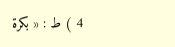4 ) ط : « بكرة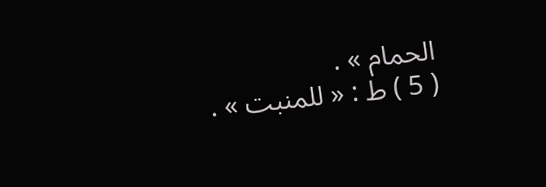الحمام » .
( 5 ) ط : « للمنبت » .